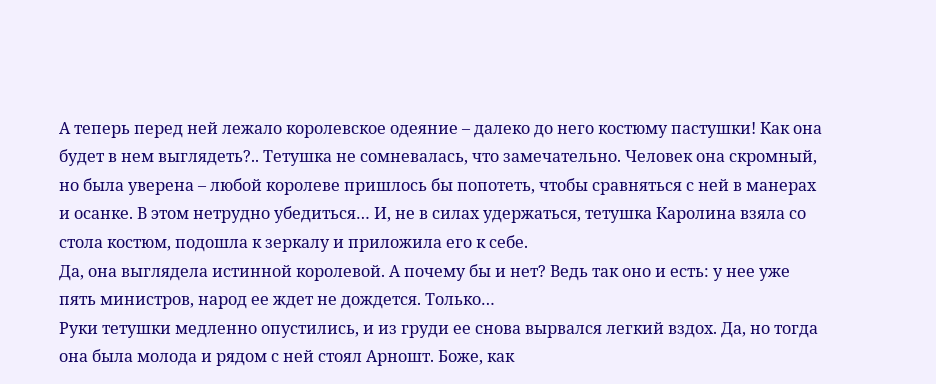А теперь перед ней лежало королевское одеяние – далеко до него костюму пастушки! Как она будет в нем выглядеть?.. Тетушка не сомневалась, что замечательно. Человек она скромный, но была уверена – любой королеве пришлось бы попотеть, чтобы сравняться с ней в манерах и осанке. В этом нетрудно убедиться… И, не в силах удержаться, тетушка Каролина взяла со стола костюм, подошла к зеркалу и приложила его к себе.
Да, она выглядела истинной королевой. А почему бы и нет? Ведь так оно и есть: у нее уже пять министров, народ ее ждет не дождется. Только…
Руки тетушки медленно опустились, и из груди ее снова вырвался легкий вздох. Да, но тогда она была молода и рядом с ней стоял Арношт. Боже, как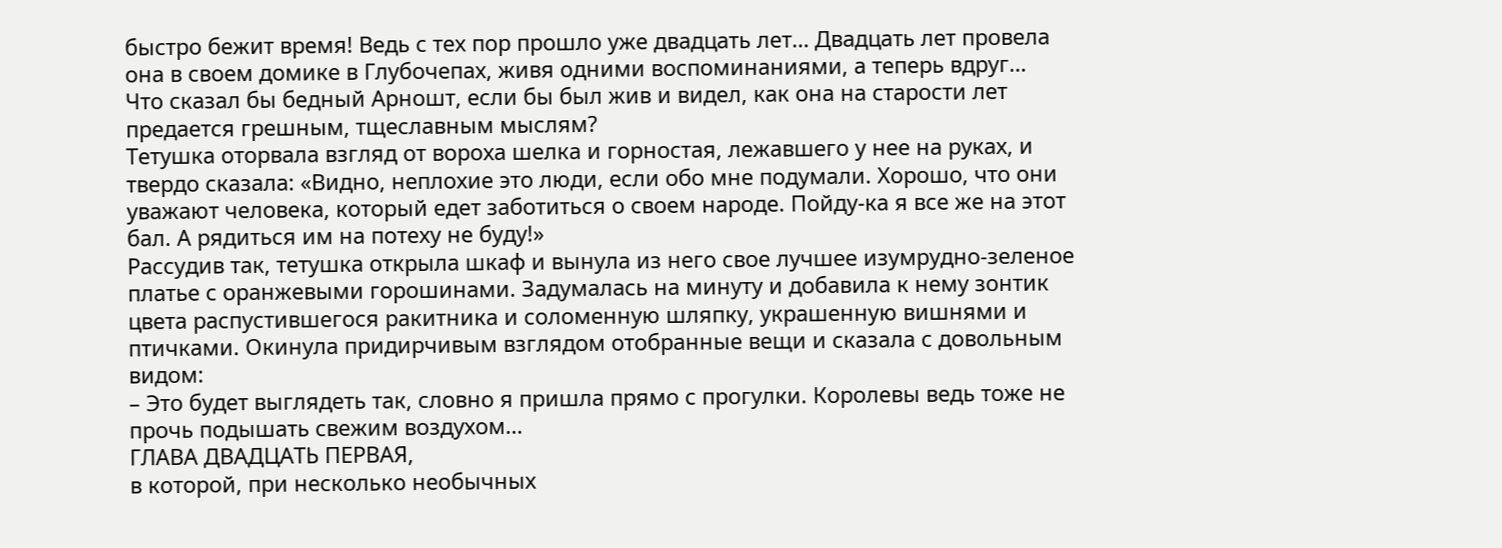быстро бежит время! Ведь с тех пор прошло уже двадцать лет… Двадцать лет провела она в своем домике в Глубочепах, живя одними воспоминаниями, а теперь вдруг…
Что сказал бы бедный Арношт, если бы был жив и видел, как она на старости лет предается грешным, тщеславным мыслям?
Тетушка оторвала взгляд от вороха шелка и горностая, лежавшего у нее на руках, и твердо сказала: «Видно, неплохие это люди, если обо мне подумали. Хорошо, что они уважают человека, который едет заботиться о своем народе. Пойду-ка я все же на этот бал. А рядиться им на потеху не буду!»
Рассудив так, тетушка открыла шкаф и вынула из него свое лучшее изумрудно-зеленое платье с оранжевыми горошинами. Задумалась на минуту и добавила к нему зонтик цвета распустившегося ракитника и соломенную шляпку, украшенную вишнями и птичками. Окинула придирчивым взглядом отобранные вещи и сказала с довольным видом:
– Это будет выглядеть так, словно я пришла прямо с прогулки. Королевы ведь тоже не прочь подышать свежим воздухом…
ГЛАВА ДВАДЦАТЬ ПЕРВАЯ,
в которой, при несколько необычных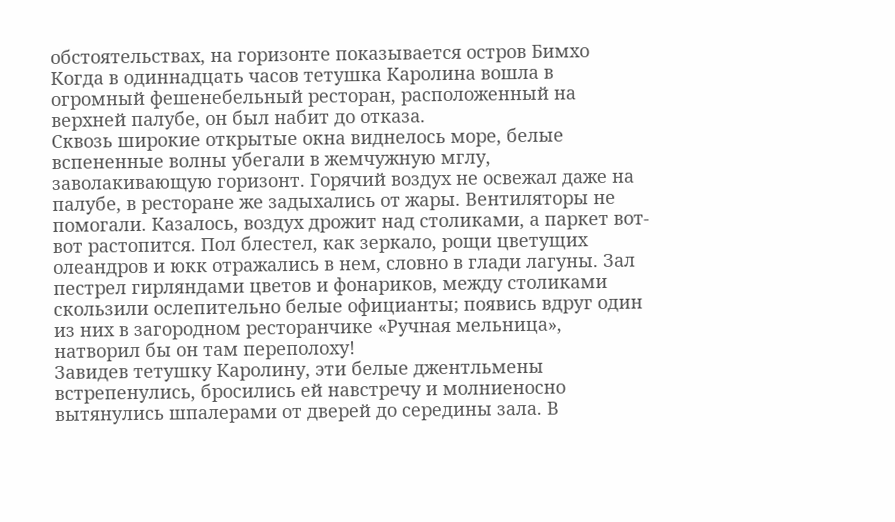обстоятельствах, на горизонте показывается остров Бимхо
Когда в одиннадцать часов тетушка Каролина вошла в огромный фешенебельный ресторан, расположенный на верхней палубе, он был набит до отказа.
Сквозь широкие открытые окна виднелось море, белые вспененные волны убегали в жемчужную мглу, заволакивающую горизонт. Горячий воздух не освежал даже на палубе, в ресторане же задыхались от жары. Вентиляторы не помогали. Казалось, воздух дрожит над столиками, а паркет вот-вот растопится. Пол блестел, как зеркало, рощи цветущих олеандров и юкк отражались в нем, словно в глади лагуны. Зал пестрел гирляндами цветов и фонариков, между столиками скользили ослепительно белые официанты; появись вдруг один из них в загородном ресторанчике «Ручная мельница», натворил бы он там переполоху!
Завидев тетушку Каролину, эти белые джентльмены встрепенулись, бросились ей навстречу и молниеносно вытянулись шпалерами от дверей до середины зала. В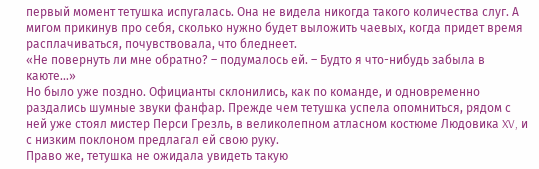первый момент тетушка испугалась. Она не видела никогда такого количества слуг. А мигом прикинув про себя, сколько нужно будет выложить чаевых, когда придет время расплачиваться, почувствовала, что бледнеет.
«Не повернуть ли мне обратно? – подумалось ей. – Будто я что-нибудь забыла в каюте…»
Но было уже поздно. Официанты склонились, как по команде, и одновременно раздались шумные звуки фанфар. Прежде чем тетушка успела опомниться, рядом с ней уже стоял мистер Перси Грезль, в великолепном атласном костюме Людовика XV, и с низким поклоном предлагал ей свою руку.
Право же, тетушка не ожидала увидеть такую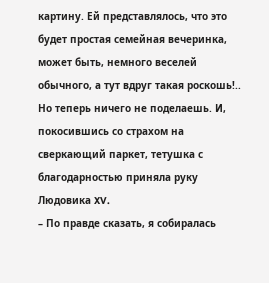картину. Ей представлялось, что это будет простая семейная вечеринка, может быть, немного веселей обычного, а тут вдруг такая роскошь!.. Но теперь ничего не поделаешь. И, покосившись со страхом на сверкающий паркет, тетушка с благодарностью приняла руку Людовика XV.
– По правде сказать, я собиралась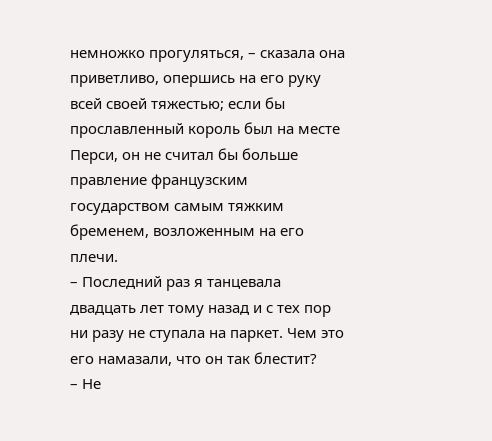немножко прогуляться, – сказала она приветливо, опершись на его руку всей своей тяжестью; если бы прославленный король был на месте Перси, он не считал бы больше правление французским государством самым тяжким бременем, возложенным на его плечи.
– Последний раз я танцевала двадцать лет тому назад и с тех пор ни разу не ступала на паркет. Чем это его намазали, что он так блестит?
– Не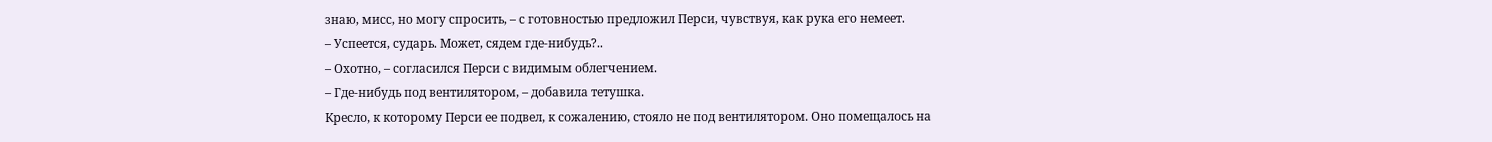знаю, мисс, но могу спросить, – с готовностью предложил Перси, чувствуя, как рука его немеет.
– Успеется, сударь. Может, сядем где-нибудь?..
– Охотно, – согласился Перси с видимым облегчением.
– Где-нибудь под вентилятором, – добавила тетушка.
Кресло, к которому Перси ее подвел, к сожалению, стояло не под вентилятором. Оно помещалось на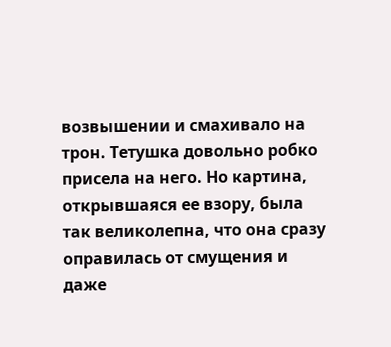возвышении и смахивало на трон. Тетушка довольно робко присела на него. Но картина, открывшаяся ее взору, была так великолепна, что она сразу оправилась от смущения и даже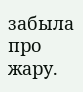забыла про жару.